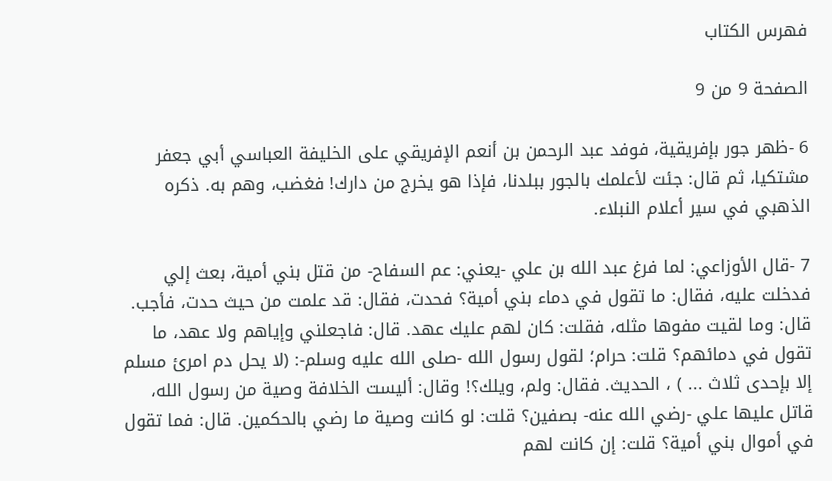فهرس الكتاب

الصفحة 9 من 9

6 -ظهر جور بإفريقية، فوفد عبد الرحمن بن أنعم الإفريقي على الخليفة العباسي أبي جعفر مشتكيا، ثم قال: جئت لأعلمك بالجور ببلدنا، فإذا هو يخرج من دارك! فغضب، وهم به. ذكره الذهبي في سير أعلام النبلاء.

7 -قال الأوزاعي: لما فرغ عبد الله بن علي -يعني: عم السفاح- من قتل بني أمية، بعث إلي فدخلت عليه، فقال: ما تقول في دماء بني أمية؟ فحدت، فقال: قد علمت من حيث حدت، فأجب. قال: وما لقيت مفوها مثله، فقلت: كان لهم عليك عهد. قال: فاجعلني وإياهم ولا عهد، ما تقول في دمائهم؟ قلت: حرام؛ لقول رسول الله -صلى الله عليه وسلم-: (لا يحل دم امرئ مسلم إلا بإحدى ثلاث ... ) ، الحديث. فقال: ولم، ويلك؟! وقال: أليست الخلافة وصية من رسول الله، قاتل عليها علي -رضي الله عنه- بصفين؟ قلت: لو كانت وصية ما رضي بالحكمين. قال: فما تقول في أموال بني أمية؟ قلت: إن كانت لهم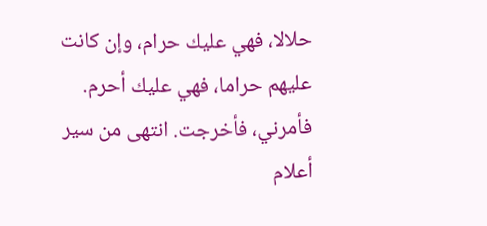حلالا، فهي عليك حرام، وإن كانت عليهم حراما، فهي عليك أحرم. فأمرني، فأخرجت. انتهى من سير أعلام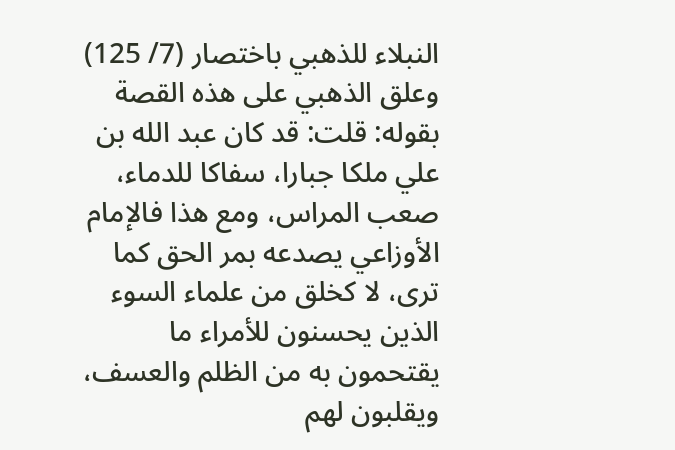النبلاء للذهبي باختصار (7/ 125) وعلق الذهبي على هذه القصة بقوله: قلت: قد كان عبد الله بن علي ملكا جبارا، سفاكا للدماء، صعب المراس، ومع هذا فالإمام الأوزاعي يصدعه بمر الحق كما ترى، لا كخلق من علماء السوء الذين يحسنون للأمراء ما يقتحمون به من الظلم والعسف، ويقلبون لهم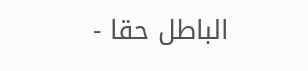الباطل حقا -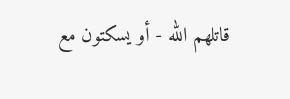قاتلهم الله - أو يسكتون مع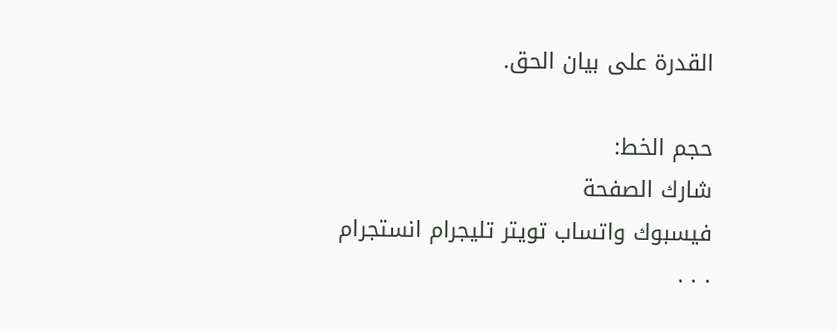القدرة على بيان الحق.

حجم الخط:
شارك الصفحة
فيسبوك واتساب تويتر تليجرام انستجرام
. . .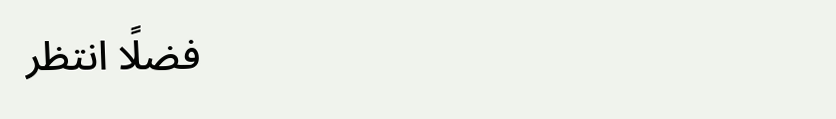فضلًا انتظر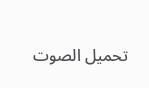تحميل الصوت